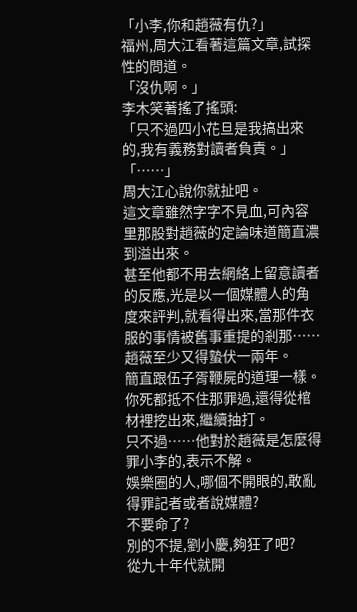「小李,你和趙薇有仇?」
福州,周大江看著這篇文章,試探性的問道。
「沒仇啊。」
李木笑著搖了搖頭:
「只不過四小花旦是我搞出來的,我有義務對讀者負責。」
「……」
周大江心說你就扯吧。
這文章雖然字字不見血,可內容里那股對趙薇的定論味道簡直濃到溢出來。
甚至他都不用去網絡上留意讀者的反應,光是以一個媒體人的角度來評判,就看得出來,當那件衣服的事情被舊事重提的剎那……趙薇至少又得蟄伏一兩年。
簡直跟伍子胥鞭屍的道理一樣。
你死都抵不住那罪過,還得從棺材裡挖出來,繼續抽打。
只不過……他對於趙薇是怎麼得罪小李的,表示不解。
娛樂圈的人,哪個不開眼的,敢亂得罪記者或者說媒體?
不要命了?
別的不提,劉小慶,夠狂了吧?
從九十年代就開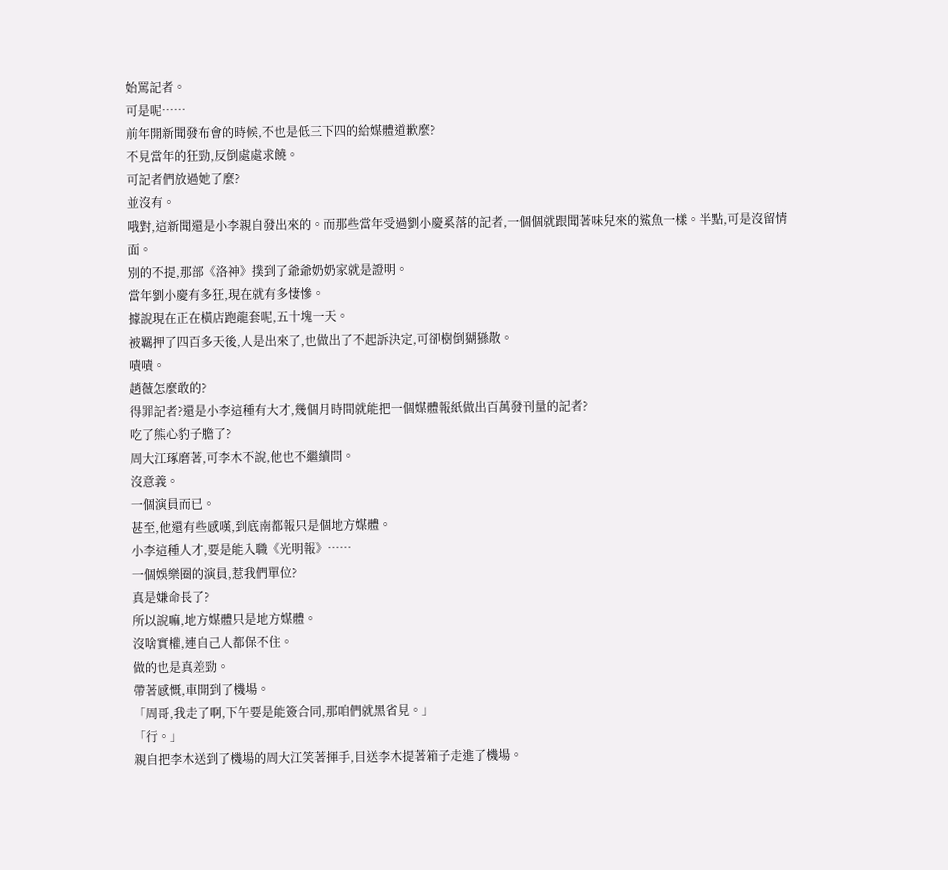始罵記者。
可是呢……
前年開新聞發布會的時候,不也是低三下四的給媒體道歉麼?
不見當年的狂勁,反倒處處求饒。
可記者們放過她了麼?
並沒有。
哦對,這新聞還是小李親自發出來的。而那些當年受過劉小慶奚落的記者,一個個就跟聞著味兒來的鯊魚一樣。半點,可是沒留情面。
別的不提,那部《洛神》撲到了爺爺奶奶家就是證明。
當年劉小慶有多狂,現在就有多悽慘。
據說現在正在橫店跑龍套呢,五十塊一天。
被羈押了四百多天後,人是出來了,也做出了不起訴決定,可卻樹倒猢猻散。
嘖嘖。
趙薇怎麼敢的?
得罪記者?還是小李這種有大才,幾個月時間就能把一個媒體報紙做出百萬發刊量的記者?
吃了熊心豹子膽了?
周大江琢磨著,可李木不說,他也不繼續問。
沒意義。
一個演員而已。
甚至,他還有些感嘆,到底南都報只是個地方媒體。
小李這種人才,要是能入職《光明報》……
一個娛樂圈的演員,惹我們單位?
真是嫌命長了?
所以說嘛,地方媒體只是地方媒體。
沒啥實權,連自己人都保不住。
做的也是真差勁。
帶著感慨,車開到了機場。
「周哥,我走了啊,下午要是能簽合同,那咱們就黑省見。」
「行。」
親自把李木送到了機場的周大江笑著揮手,目送李木提著箱子走進了機場。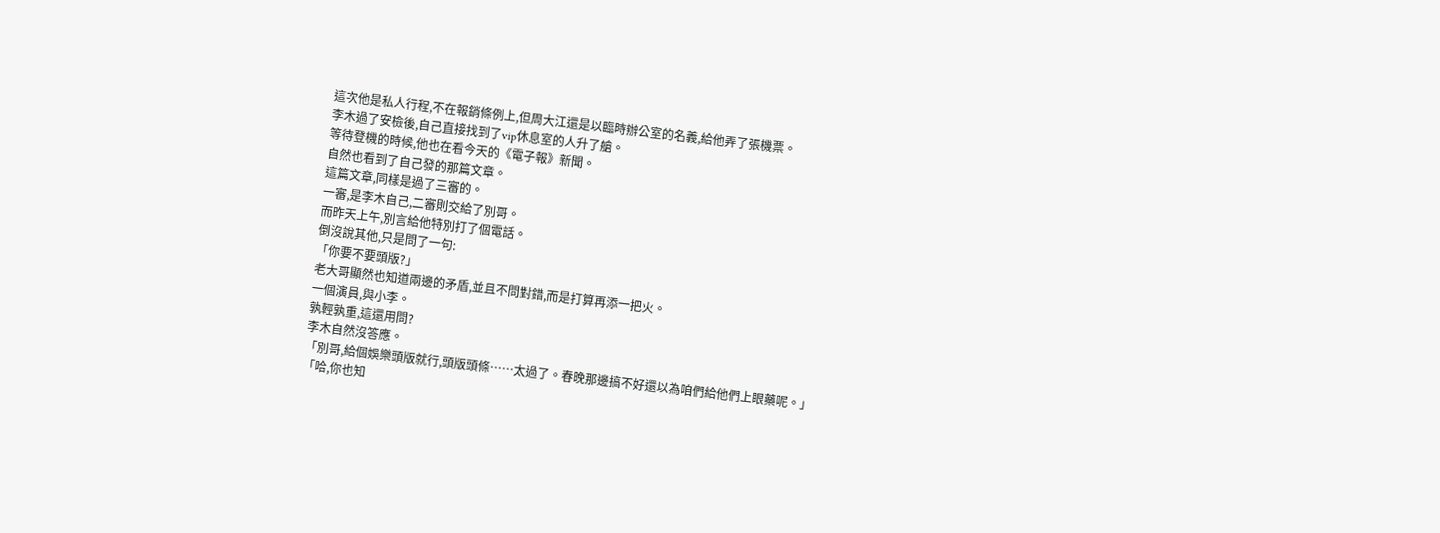這次他是私人行程,不在報銷條例上,但周大江還是以臨時辦公室的名義,給他弄了張機票。
李木過了安檢後,自己直接找到了vip休息室的人升了艙。
等待登機的時候,他也在看今天的《電子報》新聞。
自然也看到了自己發的那篇文章。
這篇文章,同樣是過了三審的。
一審,是李木自己,二審則交給了別哥。
而昨天上午,別言給他特別打了個電話。
倒沒說其他,只是問了一句:
「你要不要頭版?」
老大哥顯然也知道兩邊的矛盾,並且不問對錯,而是打算再添一把火。
一個演員,與小李。
孰輕孰重,這還用問?
李木自然沒答應。
「別哥,給個娛樂頭版就行,頭版頭條……太過了。春晚那邊搞不好還以為咱們給他們上眼藥呢。」
「哈,你也知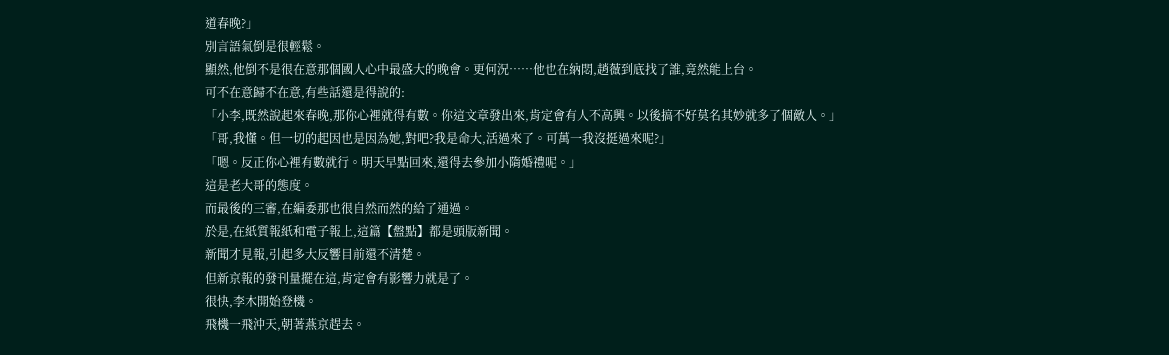道春晚?」
別言語氣倒是很輕鬆。
顯然,他倒不是很在意那個國人心中最盛大的晚會。更何況……他也在納悶,趙薇到底找了誰,竟然能上台。
可不在意歸不在意,有些話還是得說的:
「小李,既然說起來春晚,那你心裡就得有數。你這文章發出來,肯定會有人不高興。以後搞不好莫名其妙就多了個敵人。」
「哥,我懂。但一切的起因也是因為她,對吧?我是命大,活過來了。可萬一我沒挺過來呢?」
「嗯。反正你心裡有數就行。明天早點回來,還得去參加小隋婚禮呢。」
這是老大哥的態度。
而最後的三審,在編委那也很自然而然的給了通過。
於是,在紙質報紙和電子報上,這篇【盤點】都是頭版新聞。
新聞才見報,引起多大反響目前還不清楚。
但新京報的發刊量擺在這,肯定會有影響力就是了。
很快,李木開始登機。
飛機一飛沖天,朝著燕京趕去。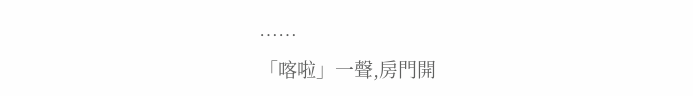……
「喀啦」一聲,房門開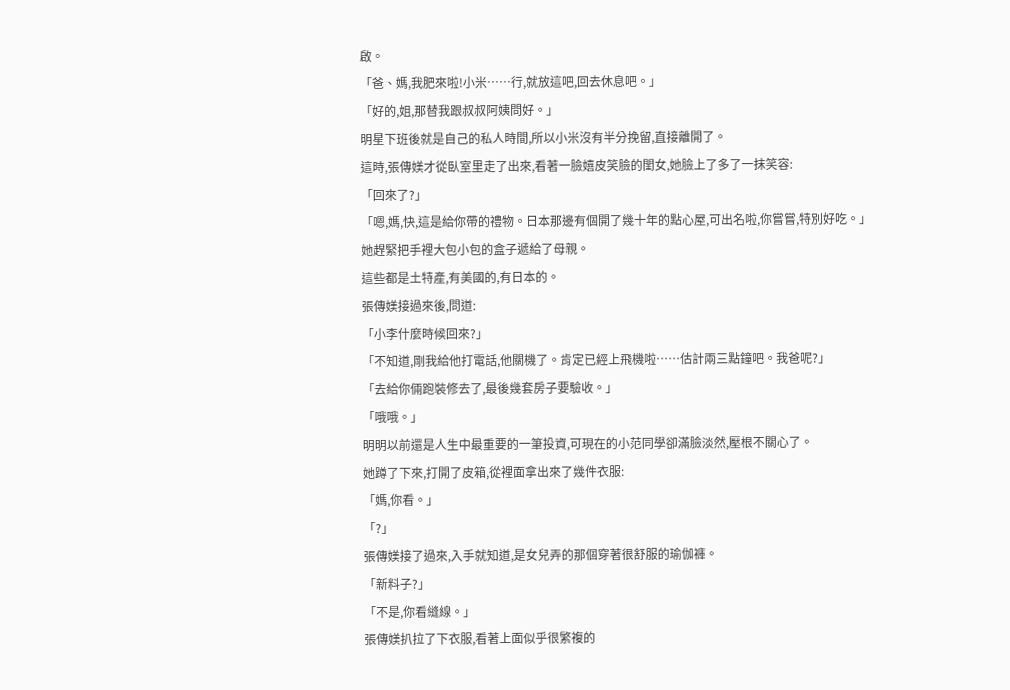啟。
「爸、媽,我肥來啦!小米……行,就放這吧,回去休息吧。」
「好的,姐,那替我跟叔叔阿姨問好。」
明星下班後就是自己的私人時間,所以小米沒有半分挽留,直接離開了。
這時,張傳媄才從臥室里走了出來,看著一臉嬉皮笑臉的閨女,她臉上了多了一抹笑容:
「回來了?」
「嗯,媽,快,這是給你帶的禮物。日本那邊有個開了幾十年的點心屋,可出名啦,你嘗嘗,特別好吃。」
她趕緊把手裡大包小包的盒子遞給了母親。
這些都是土特產,有美國的,有日本的。
張傳媄接過來後,問道:
「小李什麼時候回來?」
「不知道,剛我給他打電話,他關機了。肯定已經上飛機啦……估計兩三點鐘吧。我爸呢?」
「去給你倆跑裝修去了,最後幾套房子要驗收。」
「哦哦。」
明明以前還是人生中最重要的一筆投資,可現在的小范同學卻滿臉淡然,壓根不關心了。
她蹲了下來,打開了皮箱,從裡面拿出來了幾件衣服:
「媽,你看。」
「?」
張傳媄接了過來,入手就知道,是女兒弄的那個穿著很舒服的瑜伽褲。
「新料子?」
「不是,你看縫線。」
張傳媄扒拉了下衣服,看著上面似乎很繁複的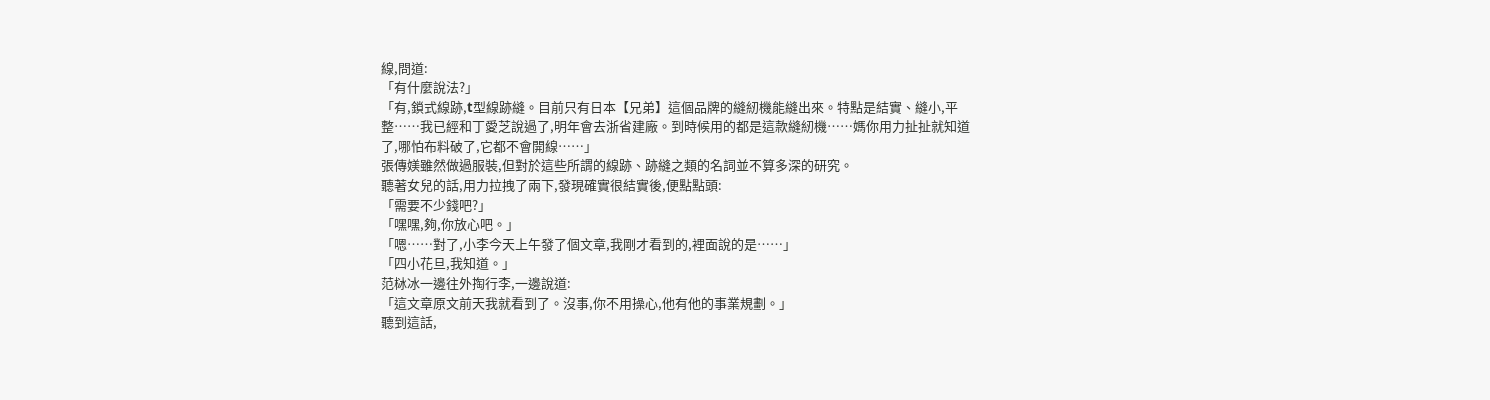線,問道:
「有什麼說法?」
「有,鎖式線跡,t型線跡縫。目前只有日本【兄弟】這個品牌的縫紉機能縫出來。特點是結實、縫小,平整……我已經和丁愛芝說過了,明年會去浙省建廠。到時候用的都是這款縫紉機……媽你用力扯扯就知道了,哪怕布料破了,它都不會開線……」
張傳媄雖然做過服裝,但對於這些所謂的線跡、跡縫之類的名詞並不算多深的研究。
聽著女兒的話,用力拉拽了兩下,發現確實很結實後,便點點頭:
「需要不少錢吧?」
「嘿嘿,夠,你放心吧。」
「嗯……對了,小李今天上午發了個文章,我剛才看到的,裡面說的是……」
「四小花旦,我知道。」
范栤冰一邊往外掏行李,一邊說道:
「這文章原文前天我就看到了。沒事,你不用操心,他有他的事業規劃。」
聽到這話,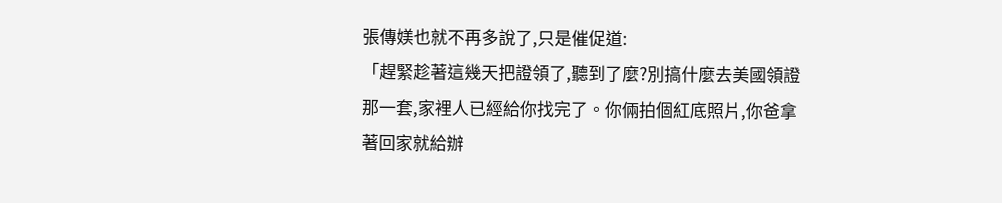張傳媄也就不再多說了,只是催促道:
「趕緊趁著這幾天把證領了,聽到了麼?別搞什麼去美國領證那一套,家裡人已經給你找完了。你倆拍個紅底照片,你爸拿著回家就給辦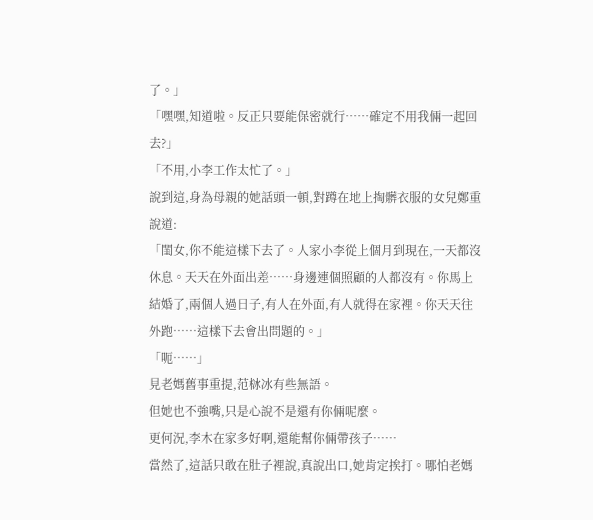了。」
「嘿嘿,知道啦。反正只要能保密就行……確定不用我倆一起回去?」
「不用,小李工作太忙了。」
說到這,身為母親的她話頭一頓,對蹲在地上掏髒衣服的女兒鄭重說道:
「閨女,你不能這樣下去了。人家小李從上個月到現在,一天都沒休息。天天在外面出差……身邊連個照顧的人都沒有。你馬上結婚了,兩個人過日子,有人在外面,有人就得在家裡。你天天往外跑……這樣下去會出問題的。」
「呃……」
見老媽舊事重提,范栤冰有些無語。
但她也不強嘴,只是心說不是還有你倆呢麼。
更何況,李木在家多好啊,還能幫你倆帶孩子……
當然了,這話只敢在肚子裡說,真說出口,她肯定挨打。哪怕老媽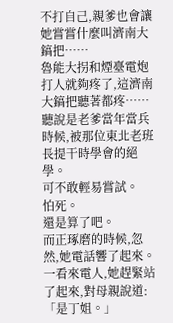不打自己,親爹也會讓她嘗嘗什麼叫濟南大鎬把……
魯能大拐和煙臺電炮打人就夠疼了,這濟南大鎬把聽著都疼……聽說是老爹當年當兵時候,被那位東北老班長提干時學會的絕學。
可不敢輕易嘗試。
怕死。
還是算了吧。
而正琢磨的時候,忽然,她電話響了起來。
一看來電人,她趕緊站了起來,對母親說道:
「是丁姐。」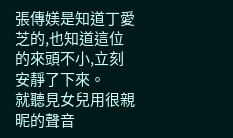張傳媄是知道丁愛芝的,也知道這位的來頭不小,立刻安靜了下來。
就聽見女兒用很親昵的聲音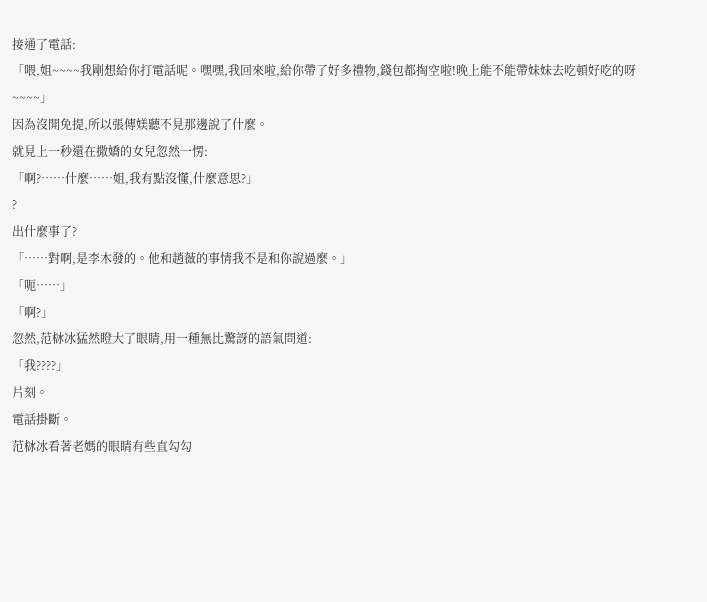接通了電話:
「喂,姐~~~~我剛想給你打電話呢。嘿嘿,我回來啦,給你帶了好多禮物,錢包都掏空啦!晚上能不能帶妹妹去吃頓好吃的呀~~~~」
因為沒開免提,所以張傳媄聽不見那邊說了什麼。
就見上一秒還在撒嬌的女兒忽然一愣:
「啊?……什麼……姐,我有點沒懂,什麼意思?」
?
出什麼事了?
「……對啊,是李木發的。他和趙薇的事情我不是和你說過麼。」
「呃……」
「啊?」
忽然,范栤冰猛然瞪大了眼睛,用一種無比驚訝的語氣問道:
「我????」
片刻。
電話掛斷。
范栤冰看著老媽的眼睛有些直勾勾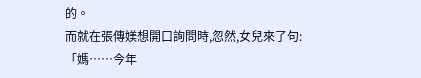的。
而就在張傳媄想開口詢問時,忽然,女兒來了句:
「媽……今年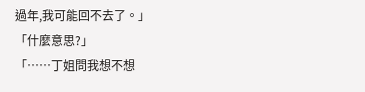過年,我可能回不去了。」
「什麼意思?」
「……丁姐問我想不想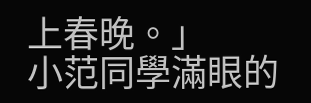上春晚。」
小范同學滿眼的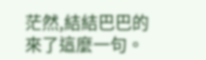茫然,結結巴巴的來了這麼一句。